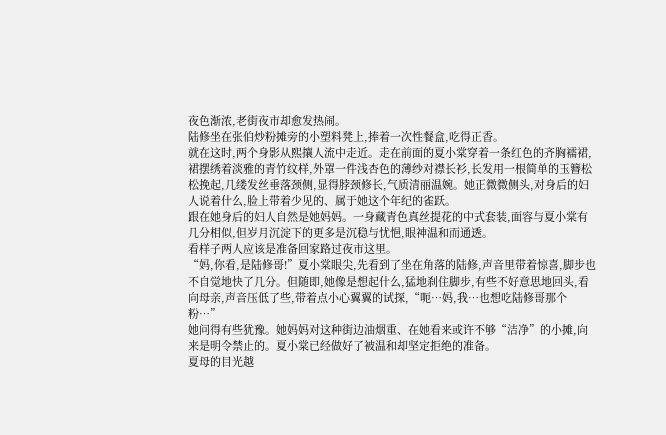夜色渐浓,老街夜市却愈发热闹。
陆修坐在张伯炒粉摊旁的小塑料凳上,捧着一次性餐盒,吃得正香。
就在这时,两个身影从熙攘人流中走近。走在前面的夏小棠穿着一条红色的齐胸襦裙,裙摆绣着淡雅的青竹纹样,外罩一件浅杏色的薄纱对襟长衫,长发用一根简单的玉簪松松挽起,几缕发丝垂落颈侧,显得脖颈修长,气质清丽温婉。她正微微侧头,对身后的妇人说着什么,脸上带着少见的、属于她这个年纪的雀跃。
跟在她身后的妇人自然是她妈妈。一身藏青色真丝提花的中式套装,面容与夏小棠有几分相似,但岁月沉淀下的更多是沉稳与忧悒,眼神温和而通透。
看样子两人应该是准备回家路过夜市这里。
“妈,你看,是陆修哥!”夏小棠眼尖,先看到了坐在角落的陆修,声音里带着惊喜,脚步也不自觉地快了几分。但随即,她像是想起什么,猛地刹住脚步,有些不好意思地回头,看向母亲,声音压低了些,带着点小心翼翼的试探,“呃…妈,我…也想吃陆修哥那个粉…”
她问得有些犹豫。她妈妈对这种街边油烟重、在她看来或许不够“洁净”的小摊,向来是明令禁止的。夏小棠已经做好了被温和却坚定拒绝的准备。
夏母的目光越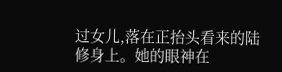过女儿,落在正抬头看来的陆修身上。她的眼神在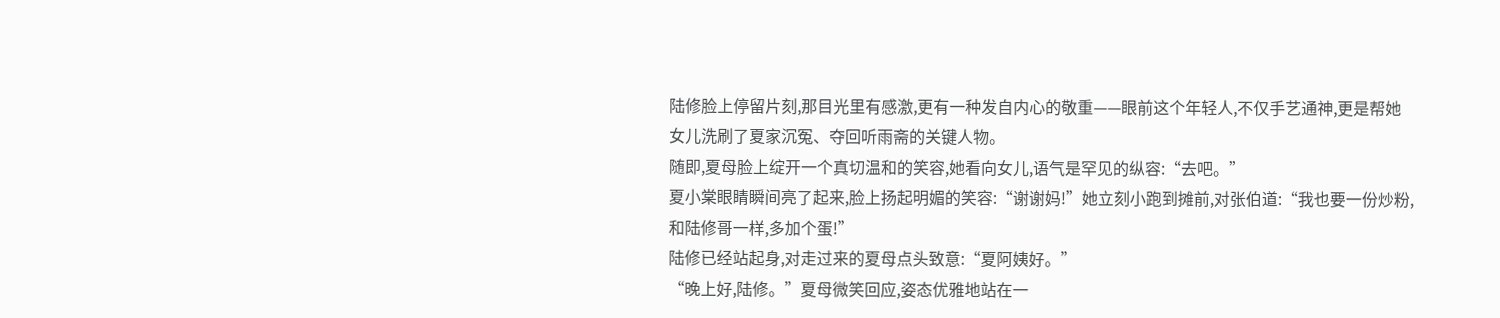陆修脸上停留片刻,那目光里有感激,更有一种发自内心的敬重——眼前这个年轻人,不仅手艺通神,更是帮她女儿洗刷了夏家沉冤、夺回听雨斋的关键人物。
随即,夏母脸上绽开一个真切温和的笑容,她看向女儿,语气是罕见的纵容:“去吧。”
夏小棠眼睛瞬间亮了起来,脸上扬起明媚的笑容:“谢谢妈!”她立刻小跑到摊前,对张伯道:“我也要一份炒粉,和陆修哥一样,多加个蛋!”
陆修已经站起身,对走过来的夏母点头致意:“夏阿姨好。”
“晚上好,陆修。”夏母微笑回应,姿态优雅地站在一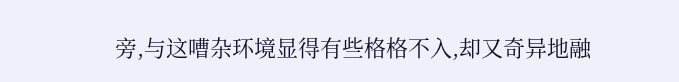旁,与这嘈杂环境显得有些格格不入,却又奇异地融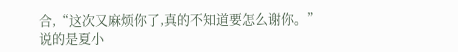合,“这次又麻烦你了,真的不知道要怎么谢你。”
说的是夏小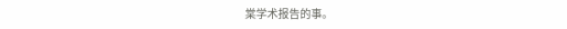棠学术报告的事。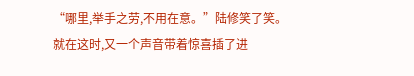“哪里,举手之劳,不用在意。”陆修笑了笑。
就在这时,又一个声音带着惊喜插了进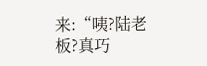来:“咦?陆老板?真巧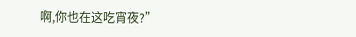啊,你也在这吃宵夜?”